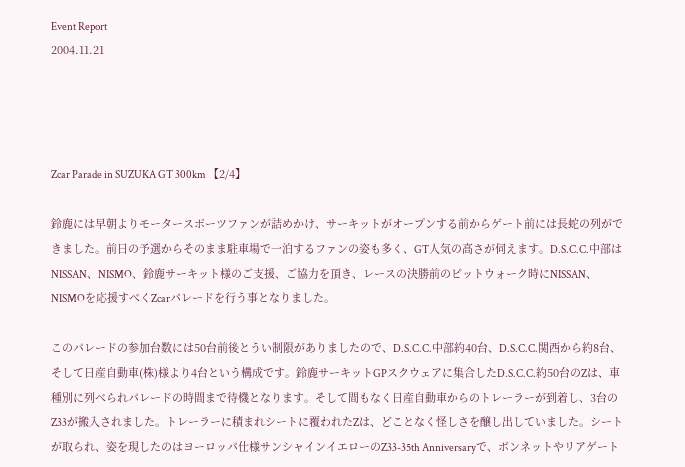Event Report
2004.11.21




Zcar Parade in SUZUKA GT 300km 【2/4】

鈴鹿には早朝よりモータースポーツファンが詰めかけ、サーキットがオープンする前からゲート前には長蛇の列ができました。前日の予選からそのまま駐車場で一泊するファンの姿も多く、GT人気の高さが伺えます。D.S.C.C.中部はNISSAN、NISMO、鈴鹿サーキット様のご支援、ご協力を頂き、レースの決勝前のピットウォーク時にNISSAN、NISMOを応援すべくZcarパレードを行う事となりました。

このパレードの参加台数には50台前後とうい制限がありましたので、D.S.C.C.中部約40台、D.S.C.C.関西から約8台、そして日産自動車(株)様より4台という構成です。鈴鹿サーキットGPスクウェアに集合したD.S.C.C.約50台のZは、車種別に列べられパレードの時間まで待機となります。そして間もなく日産自動車からのトレーラーが到着し、3台のZ33が搬入されました。トレーラーに積まれシートに覆われたZは、どことなく怪しさを醸し出していました。シートが取られ、姿を現したのはヨーロッパ仕様サンシャインイエローのZ33-35th Anniversaryで、ボンネットやリアゲート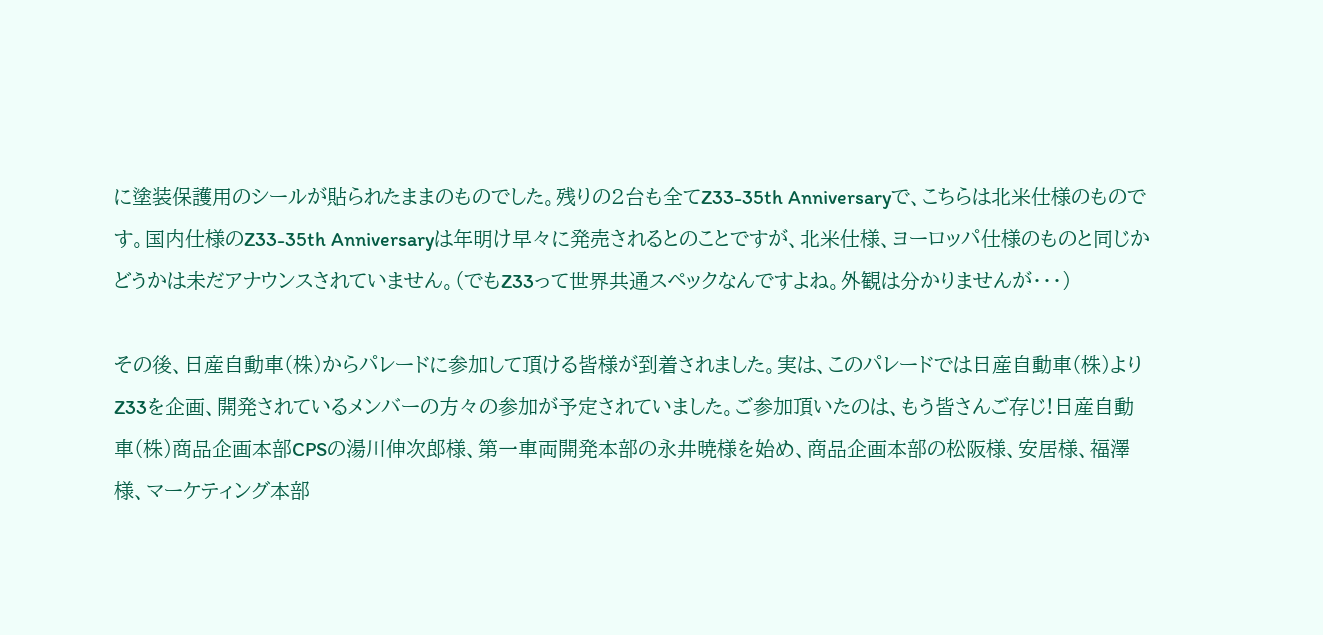に塗装保護用のシールが貼られたままのものでした。残りの2台も全てZ33-35th Anniversaryで、こちらは北米仕様のものです。国内仕様のZ33-35th Anniversaryは年明け早々に発売されるとのことですが、北米仕様、ヨーロッパ仕様のものと同じかどうかは未だアナウンスされていません。(でもZ33って世界共通スペックなんですよね。外観は分かりませんが・・・)

その後、日産自動車(株)からパレードに参加して頂ける皆様が到着されました。実は、このパレードでは日産自動車(株)よりZ33を企画、開発されているメンバーの方々の参加が予定されていました。ご参加頂いたのは、もう皆さんご存じ!日産自動車(株)商品企画本部CPSの湯川伸次郎様、第一車両開発本部の永井暁様を始め、商品企画本部の松阪様、安居様、福澤様、マーケティング本部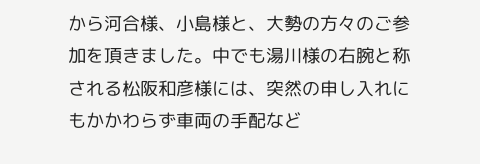から河合様、小島様と、大勢の方々のご参加を頂きました。中でも湯川様の右腕と称される松阪和彦様には、突然の申し入れにもかかわらず車両の手配など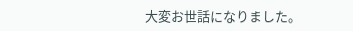大変お世話になりました。